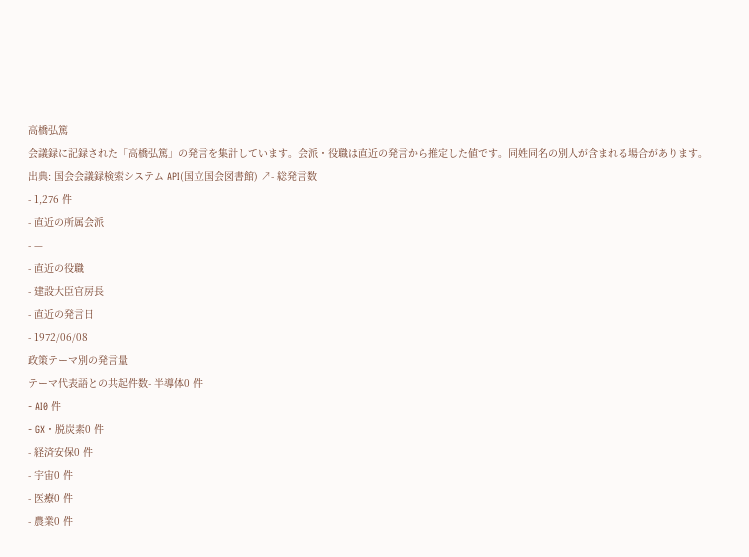高橋弘篤
会議録に記録された「高橋弘篤」の発言を集計しています。会派・役職は直近の発言から推定した値です。同姓同名の別人が含まれる場合があります。
出典: 国会会議録検索システム API(国立国会図書館) ↗- 総発言数
- 1,276 件
- 直近の所属会派
- —
- 直近の役職
- 建設大臣官房長
- 直近の発言日
- 1972/06/08
政策テーマ別の発言量
テーマ代表語との共起件数- 半導体0 件
- AI0 件
- GX・脱炭素0 件
- 経済安保0 件
- 宇宙0 件
- 医療0 件
- 農業0 件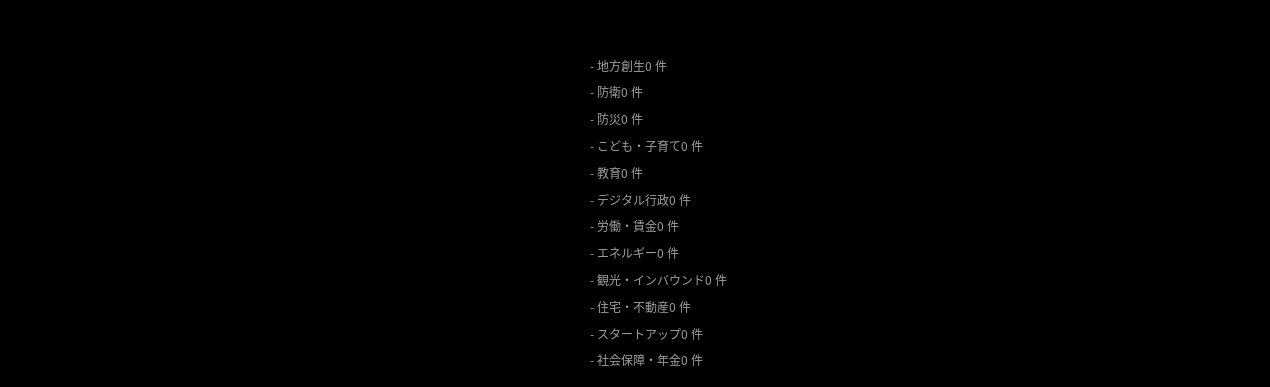- 地方創生0 件
- 防衛0 件
- 防災0 件
- こども・子育て0 件
- 教育0 件
- デジタル行政0 件
- 労働・賃金0 件
- エネルギー0 件
- 観光・インバウンド0 件
- 住宅・不動産0 件
- スタートアップ0 件
- 社会保障・年金0 件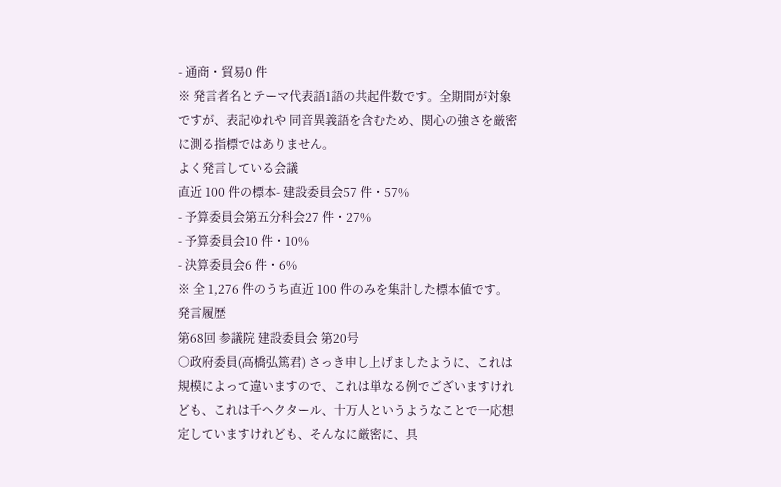- 通商・貿易0 件
※ 発言者名とテーマ代表語1語の共起件数です。全期間が対象ですが、表記ゆれや 同音異義語を含むため、関心の強さを厳密に測る指標ではありません。
よく発言している会議
直近 100 件の標本- 建設委員会57 件・57%
- 予算委員会第五分科会27 件・27%
- 予算委員会10 件・10%
- 決算委員会6 件・6%
※ 全 1,276 件のうち直近 100 件のみを集計した標本値です。
発言履歴
第68回 参議院 建設委員会 第20号
○政府委員(高橋弘篤君) さっき申し上げましたように、これは規模によって違いますので、これは単なる例でございますけれども、これは千ヘクタール、十万人というようなことで一応想定していますけれども、そんなに厳密に、具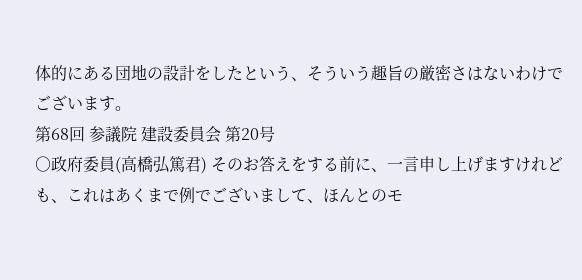体的にある団地の設計をしたという、そういう趣旨の厳密さはないわけでございます。
第68回 参議院 建設委員会 第20号
○政府委員(高橋弘篤君) そのお答えをする前に、一言申し上げますけれども、これはあくまで例でございまして、ほんとのモ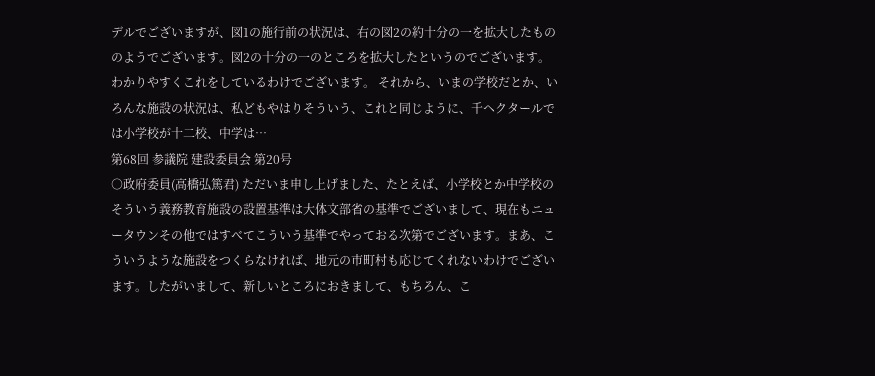デルでございますが、図1の施行前の状況は、右の図2の約十分の一を拡大したもののようでございます。図2の十分の一のところを拡大したというのでございます。わかりやすくこれをしているわけでございます。 それから、いまの学校だとか、いろんな施設の状況は、私どもやはりそういう、これと同じように、千ヘクタールでは小学校が十二校、中学は…
第68回 参議院 建設委員会 第20号
○政府委員(高橋弘篤君) ただいま申し上げました、たとえば、小学校とか中学校のそういう義務教育施設の設置基準は大体文部省の基準でございまして、現在もニュータウンその他ではすべてこういう基準でやっておる次第でございます。まあ、こういうような施設をつくらなければ、地元の市町村も応じてくれないわけでございます。したがいまして、新しいところにおきまして、もちろん、こ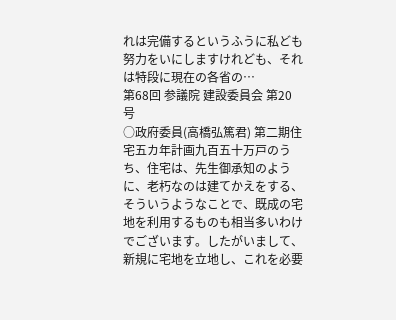れは完備するというふうに私ども努力をいにしますけれども、それは特段に現在の各省の…
第68回 参議院 建設委員会 第20号
○政府委員(高橋弘篤君) 第二期住宅五カ年計画九百五十万戸のうち、住宅は、先生御承知のように、老朽なのは建てかえをする、そういうようなことで、既成の宅地を利用するものも相当多いわけでございます。したがいまして、新規に宅地を立地し、これを必要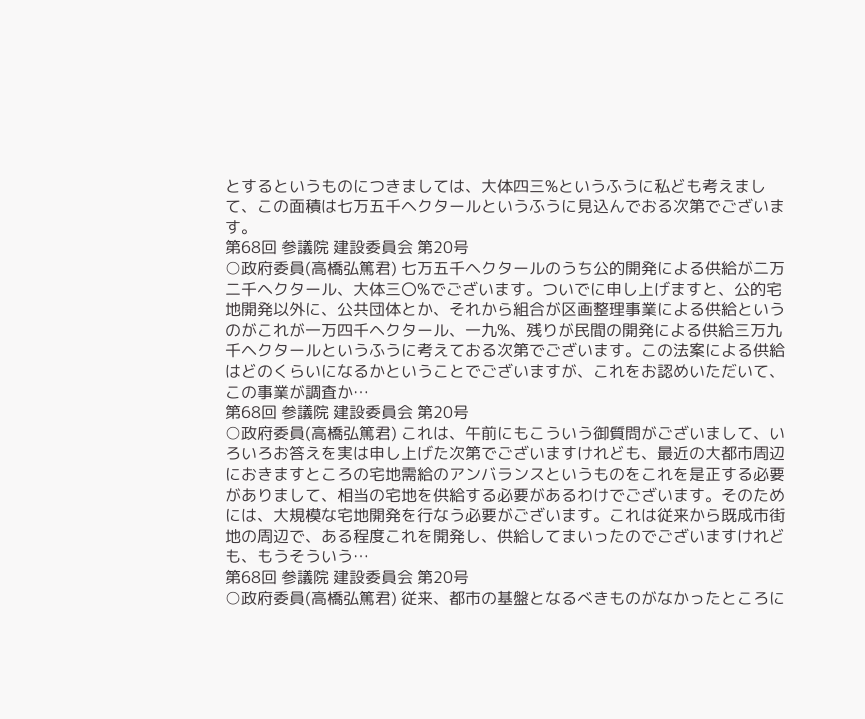とするというものにつきましては、大体四三%というふうに私ども考えまして、この面積は七万五千ヘクタールというふうに見込んでおる次第でございます。
第68回 参議院 建設委員会 第20号
○政府委員(高橋弘篤君) 七万五千ヘクタールのうち公的開発による供給が二万二千ヘクタール、大体三〇%でございます。ついでに申し上げますと、公的宅地開発以外に、公共団体とか、それから組合が区画整理事業による供給というのがこれが一万四千ヘクタール、一九%、残りが民間の開発による供給三万九千ヘクタールというふうに考えておる次第でございます。この法案による供給はどのくらいになるかということでございますが、これをお認めいただいて、この事業が調査か…
第68回 参議院 建設委員会 第20号
○政府委員(高橋弘篤君) これは、午前にもこういう御質問がございまして、いろいろお答えを実は申し上げた次第でございますけれども、最近の大都市周辺におきますところの宅地需給のアンバランスというものをこれを是正する必要がありまして、相当の宅地を供給する必要があるわけでございます。そのためには、大規模な宅地開発を行なう必要がございます。これは従来から既成市街地の周辺で、ある程度これを開発し、供給してまいったのでございますけれども、もうそういう…
第68回 参議院 建設委員会 第20号
○政府委員(高橋弘篤君) 従来、都市の基盤となるべきものがなかったところに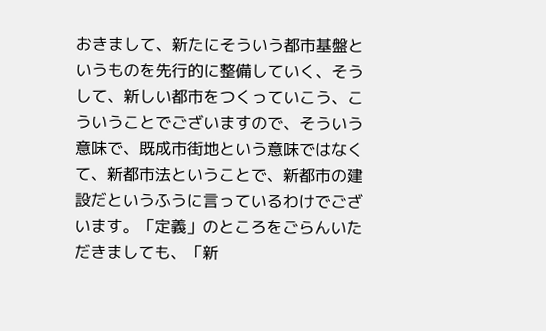おきまして、新たにそういう都市基盤というものを先行的に整備していく、そうして、新しい都市をつくっていこう、こういうことでございますので、そういう意味で、既成市街地という意味ではなくて、新都市法ということで、新都市の建設だというふうに言っているわけでございます。「定義」のところをごらんいただきましても、「新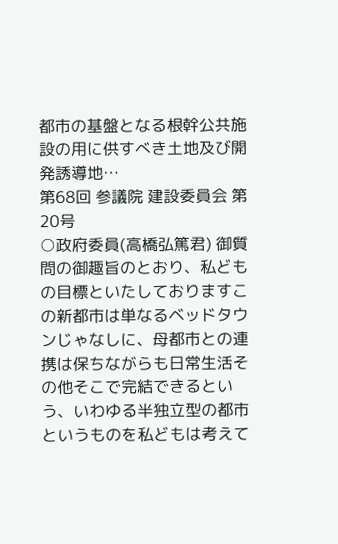都市の基盤となる根幹公共施設の用に供すべき土地及び開発誘導地…
第68回 参議院 建設委員会 第20号
○政府委員(高橋弘篤君) 御質問の御趣旨のとおり、私どもの目標といたしておりますこの新都市は単なるベッドタウンじゃなしに、母都市との連携は保ちながらも日常生活その他そこで完結できるという、いわゆる半独立型の都市というものを私どもは考えて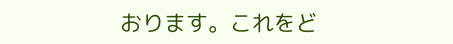おります。これをど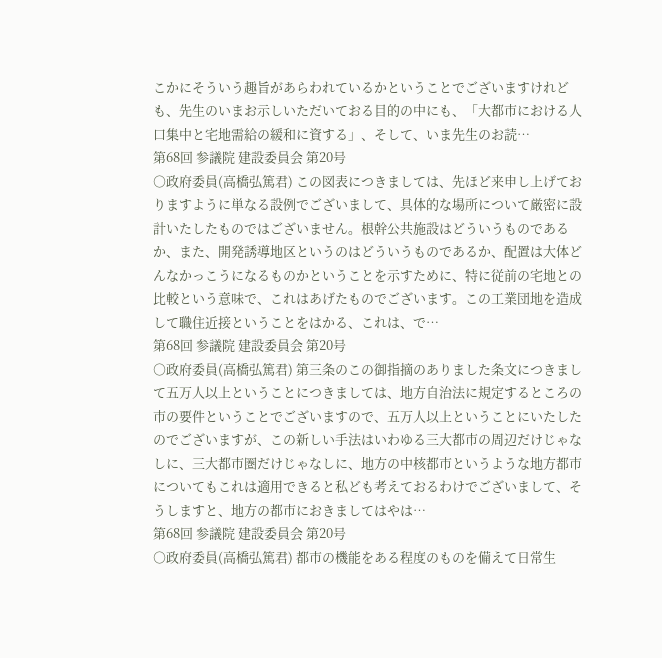こかにそういう趣旨があらわれているかということでございますけれども、先生のいまお示しいただいておる目的の中にも、「大都市における人口集中と宅地需給の緩和に資する」、そして、いま先生のお読…
第68回 参議院 建設委員会 第20号
○政府委員(高橋弘篤君) この図表につきましては、先ほど来申し上げておりますように単なる設例でございまして、具体的な場所について厳密に設計いたしたものではございません。根幹公共施設はどういうものであるか、また、開発誘導地区というのはどういうものであるか、配置は大体どんなかっこうになるものかということを示すために、特に従前の宅地との比較という意味で、これはあげたものでございます。この工業団地を造成して職住近接ということをはかる、これは、で…
第68回 参議院 建設委員会 第20号
○政府委員(高橋弘篤君) 第三条のこの御指摘のありました条文につきまして五万人以上ということにつきましては、地方自治法に規定するところの市の要件ということでございますので、五万人以上ということにいたしたのでございますが、この新しい手法はいわゆる三大都市の周辺だけじゃなしに、三大都市圏だけじゃなしに、地方の中核都市というような地方都市についてもこれは適用できると私ども考えておるわけでございまして、そうしますと、地方の都市におきましてはやは…
第68回 参議院 建設委員会 第20号
○政府委員(高橋弘篤君) 都市の機能をある程度のものを備えて日常生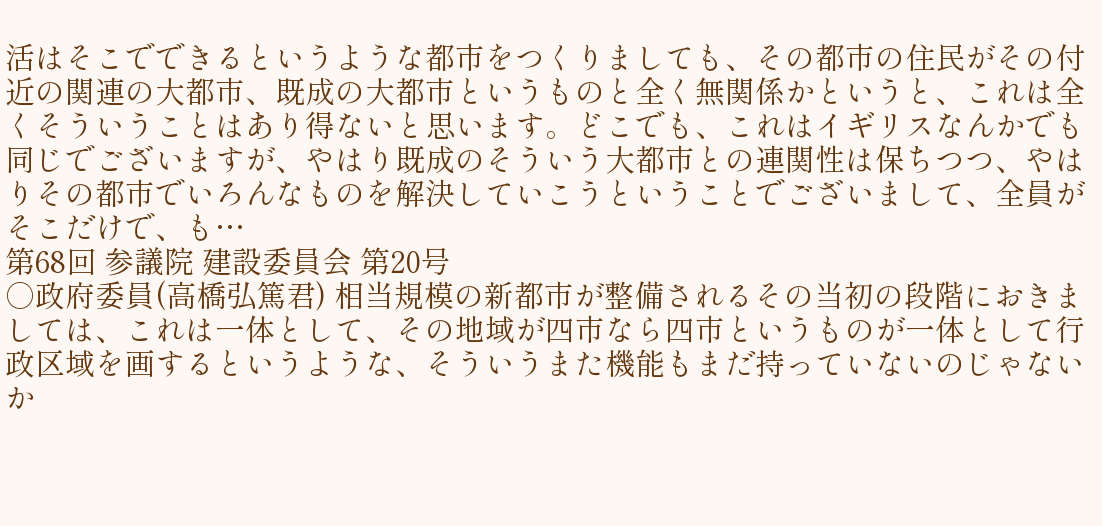活はそこでできるというような都市をつくりましても、その都市の住民がその付近の関連の大都市、既成の大都市というものと全く無関係かというと、これは全くそういうことはあり得ないと思います。どこでも、これはイギリスなんかでも同じでございますが、やはり既成のそういう大都市との連関性は保ちつつ、やはりその都市でいろんなものを解決していこうということでございまして、全員がそこだけで、も…
第68回 参議院 建設委員会 第20号
○政府委員(高橋弘篤君) 相当規模の新都市が整備されるその当初の段階におきましては、これは一体として、その地域が四市なら四市というものが一体として行政区域を画するというような、そういうまた機能もまだ持っていないのじゃないか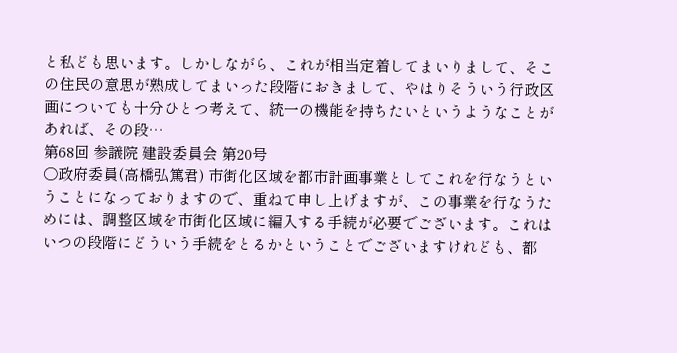と私ども思います。しかしながら、これが相当定着してまいりまして、そこの住民の意思が熟成してまいった段階におきまして、やはりそういう行政区画についても十分ひとつ考えて、統一の機能を持ちたいというようなことがあれば、その段…
第68回 参議院 建設委員会 第20号
○政府委員(高橋弘篤君) 市街化区域を都市計画事業としてこれを行なうということになっておりますので、重ねて申し上げますが、この事業を行なうためには、調整区域を市街化区域に編入する手続が必要でございます。これはいつの段階にどういう手続をとるかということでございますけれども、都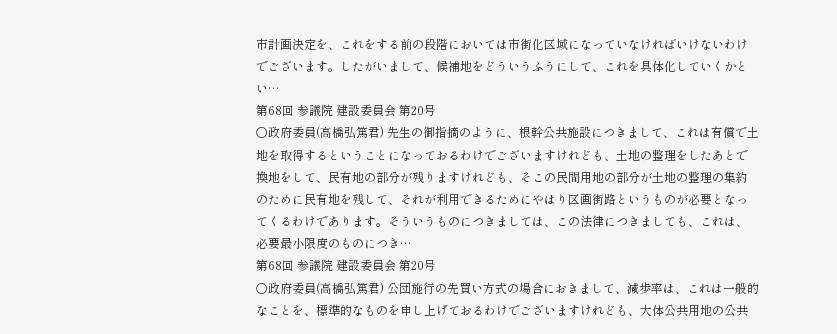市計画決定を、これをする前の段階においては市街化区域になっていなければいけないわけでございます。したがいまして、候補地をどういうふうにして、これを具体化していくかとい…
第68回 参議院 建設委員会 第20号
○政府委員(高橋弘篤君) 先生の御指摘のように、根幹公共施設につきまして、これは有償で土地を取得するということになっておるわけでございますけれども、土地の整理をしたあとで換地をして、民有地の部分が残りますけれども、そこの民間用地の部分が土地の整理の集約のために民有地を残して、それが利用できるためにやはり区画街路というものが必要となってくるわけであります。そういうものにつきましては、この法律につきましても、これは、必要最小限度のものにつき…
第68回 参議院 建設委員会 第20号
○政府委員(高橋弘篤君) 公団施行の先買い方式の場合におきまして、減歩率は、これは一般的なことを、標準的なものを申し上げておるわけでございますけれども、大体公共用地の公共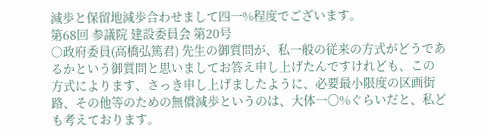減歩と保留地減歩合わせまして四一%程度でございます。
第68回 参議院 建設委員会 第20号
○政府委員(高橋弘篤君) 先生の御質問が、私一般の従来の方式がどうであるかという御質問と思いましてお答え申し上げたんですけれども、この方式によります、さっき申し上げましたように、必要最小限度の区画街路、その他等のための無償減歩というのは、大体一〇%ぐらいだと、私ども考えております。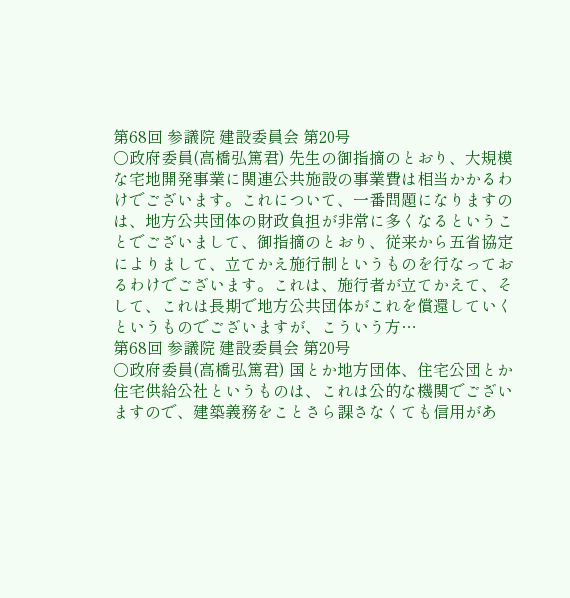第68回 参議院 建設委員会 第20号
○政府委員(高橋弘篤君) 先生の御指摘のとおり、大規模な宅地開発事業に関連公共施設の事業費は相当かかるわけでございます。これについて、一番問題になりますのは、地方公共団体の財政負担が非常に多くなるということでございまして、御指摘のとおり、従来から五省協定によりまして、立てかえ施行制というものを行なっておるわけでございます。これは、施行者が立てかえて、そして、これは長期で地方公共団体がこれを償還していくというものでございますが、こういう方…
第68回 参議院 建設委員会 第20号
○政府委員(高橋弘篤君) 国とか地方団体、住宅公団とか住宅供給公社というものは、これは公的な機関でございますので、建築義務をことさら課さなくても信用があ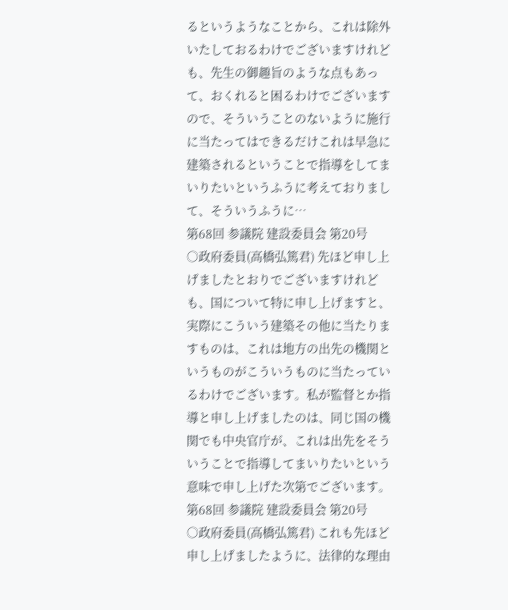るというようなことから、これは除外いたしておるわけでございますけれども、先生の御趣旨のような点もあって、おくれると困るわけでございますので、そういうことのないように施行に当たってはできるだけこれは早急に建築されるということで指導をしてまいりたいというふうに考えておりまして、そういうふうに…
第68回 参議院 建設委員会 第20号
○政府委員(高橋弘篤君) 先ほど申し上げましたとおりでございますけれども、国について特に申し上げますと、実際にこういう建築その他に当たりますものは、これは地方の出先の機関というものがこういうものに当たっているわけでございます。私が監督とか指導と申し上げましたのは、同じ国の機関でも中央官庁が、これは出先をそういうことで指導してまいりたいという意味で申し上げた次第でございます。
第68回 参議院 建設委員会 第20号
○政府委員(高橋弘篤君) これも先ほど申し上げましたように、法律的な理由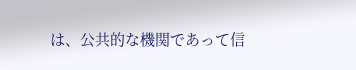は、公共的な機関であって信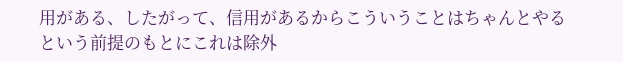用がある、したがって、信用があるからこういうことはちゃんとやるという前提のもとにこれは除外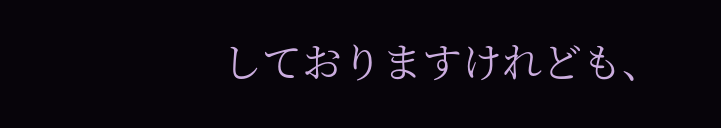しておりますけれども、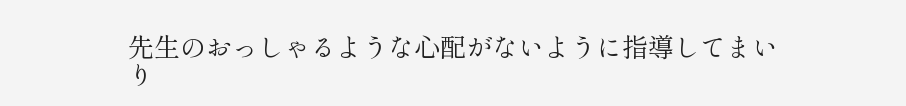先生のおっしゃるような心配がないように指導してまいり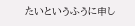たいというふうに申し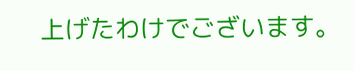上げたわけでございます。